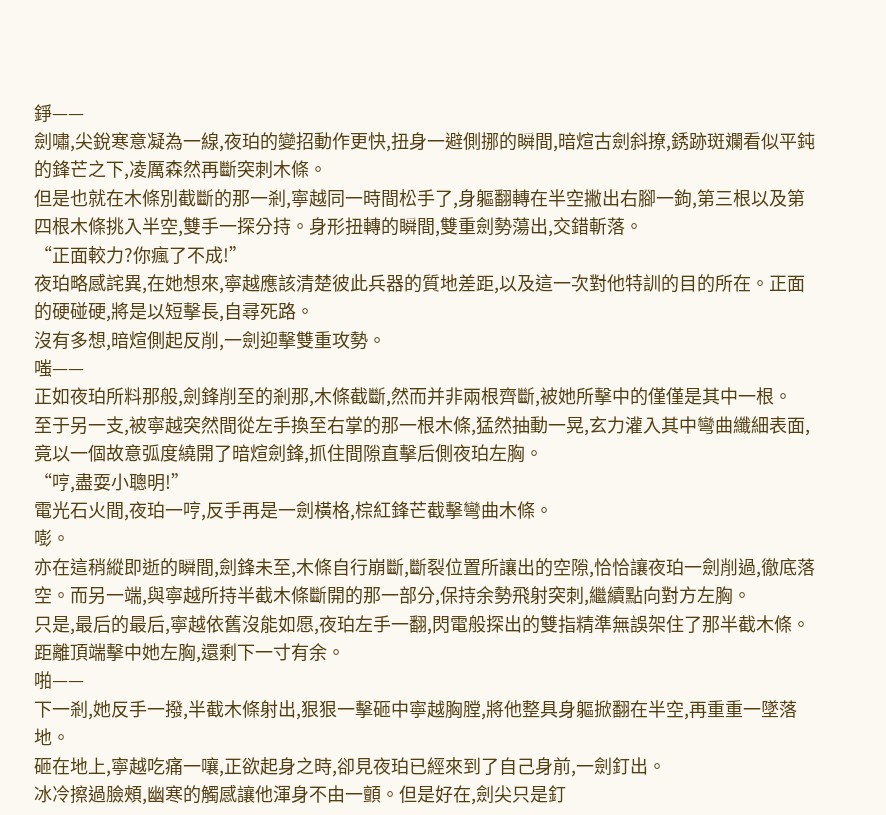錚——
劍嘯,尖銳寒意凝為一線,夜珀的變招動作更快,扭身一避側挪的瞬間,暗煊古劍斜撩,銹跡斑斕看似平鈍的鋒芒之下,凌厲森然再斷突刺木條。
但是也就在木條別截斷的那一剎,寧越同一時間松手了,身軀翻轉在半空撇出右腳一鉤,第三根以及第四根木條挑入半空,雙手一探分持。身形扭轉的瞬間,雙重劍勢蕩出,交錯斬落。
“正面較力?你瘋了不成!”
夜珀略感詫異,在她想來,寧越應該清楚彼此兵器的質地差距,以及這一次對他特訓的目的所在。正面的硬碰硬,將是以短擊長,自尋死路。
沒有多想,暗煊側起反削,一劍迎擊雙重攻勢。
嗤——
正如夜珀所料那般,劍鋒削至的剎那,木條截斷,然而并非兩根齊斷,被她所擊中的僅僅是其中一根。
至于另一支,被寧越突然間從左手換至右掌的那一根木條,猛然抽動一晃,玄力灌入其中彎曲纖細表面,竟以一個故意弧度繞開了暗煊劍鋒,抓住間隙直擊后側夜珀左胸。
“哼,盡耍小聰明!”
電光石火間,夜珀一哼,反手再是一劍橫格,棕紅鋒芒截擊彎曲木條。
嘭。
亦在這稍縱即逝的瞬間,劍鋒未至,木條自行崩斷,斷裂位置所讓出的空隙,恰恰讓夜珀一劍削過,徹底落空。而另一端,與寧越所持半截木條斷開的那一部分,保持余勢飛射突刺,繼續點向對方左胸。
只是,最后的最后,寧越依舊沒能如愿,夜珀左手一翻,閃電般探出的雙指精準無誤架住了那半截木條。距離頂端擊中她左胸,還剩下一寸有余。
啪——
下一剎,她反手一撥,半截木條射出,狠狠一擊砸中寧越胸膛,將他整具身軀掀翻在半空,再重重一墜落地。
砸在地上,寧越吃痛一嚷,正欲起身之時,卻見夜珀已經來到了自己身前,一劍釘出。
冰冷擦過臉頰,幽寒的觸感讓他渾身不由一顫。但是好在,劍尖只是釘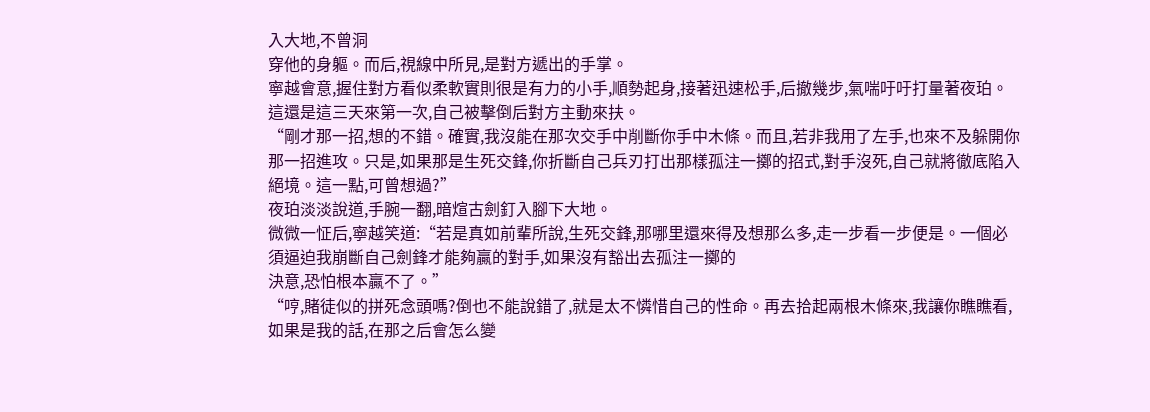入大地,不曾洞
穿他的身軀。而后,視線中所見,是對方遞出的手掌。
寧越會意,握住對方看似柔軟實則很是有力的小手,順勢起身,接著迅速松手,后撤幾步,氣喘吁吁打量著夜珀。這還是這三天來第一次,自己被擊倒后對方主動來扶。
“剛才那一招,想的不錯。確實,我沒能在那次交手中削斷你手中木條。而且,若非我用了左手,也來不及躲開你那一招進攻。只是,如果那是生死交鋒,你折斷自己兵刃打出那樣孤注一擲的招式,對手沒死,自己就將徹底陷入絕境。這一點,可曾想過?”
夜珀淡淡說道,手腕一翻,暗煊古劍釘入腳下大地。
微微一怔后,寧越笑道:“若是真如前輩所說,生死交鋒,那哪里還來得及想那么多,走一步看一步便是。一個必須逼迫我崩斷自己劍鋒才能夠贏的對手,如果沒有豁出去孤注一擲的
決意,恐怕根本贏不了。”
“哼,賭徒似的拼死念頭嗎?倒也不能說錯了,就是太不憐惜自己的性命。再去拾起兩根木條來,我讓你瞧瞧看,如果是我的話,在那之后會怎么變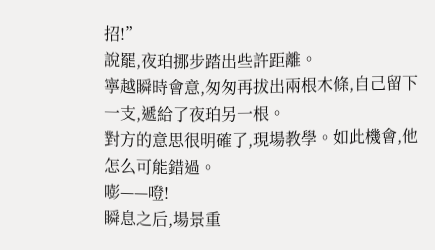招!”
說罷,夜珀挪步踏出些許距離。
寧越瞬時會意,匆匆再拔出兩根木條,自己留下一支,遞給了夜珀另一根。
對方的意思很明確了,現場教學。如此機會,他怎么可能錯過。
嘭——噔!
瞬息之后,場景重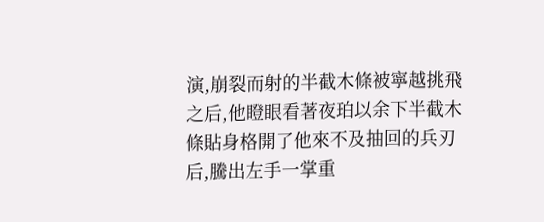演,崩裂而射的半截木條被寧越挑飛之后,他瞪眼看著夜珀以余下半截木條貼身格開了他來不及抽回的兵刃后,騰出左手一掌重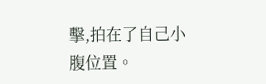擊,拍在了自己小腹位置。